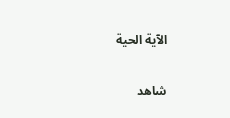الآية الحية

شاهد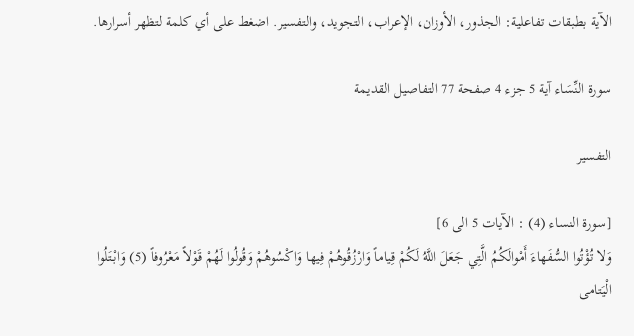الآية بطبقات تفاعلية: الجذور، الأوزان، الإعراب، التجويد، والتفسير. اضغط على أي كلمة لتظهر أسرارها.

سورة النِّسَاء آية 5 جزء 4 صفحة 77 التفاصيل القديمة

التفسير

[سورة النساء (4) : الآيات 5 الى 6]
وَلا تُؤْتُوا السُّفَهاءَ أَمْوالَكُمُ الَّتِي جَعَلَ اللَّهُ لَكُمْ قِياماً وَارْزُقُوهُمْ فِيها وَاكْسُوهُمْ وَقُولُوا لَهُمْ قَوْلاً مَعْرُوفاً (5) وَابْتَلُوا الْيَتامى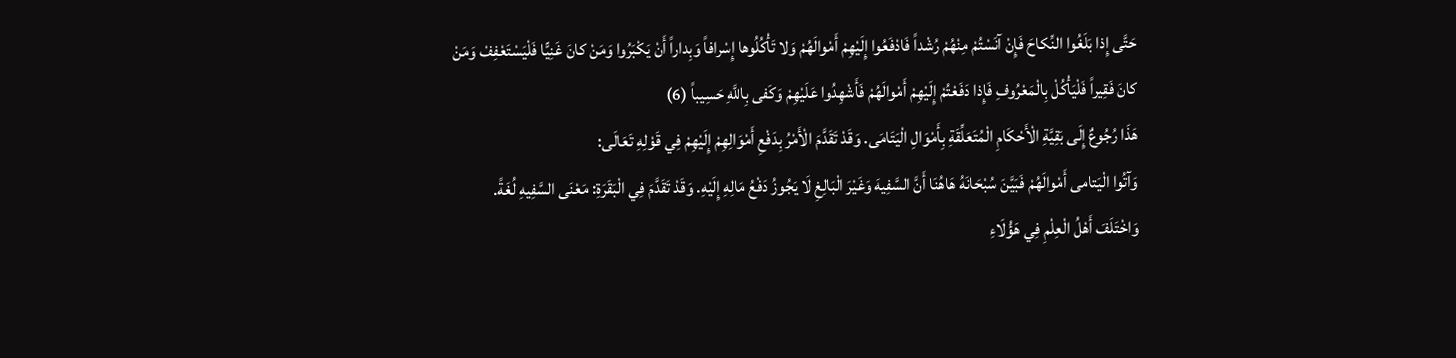حَتَّى إِذا بَلَغُوا النِّكاحَ فَإِنْ آنَسْتُمْ مِنْهُمْ رُشْداً فَادْفَعُوا إِلَيْهِمْ أَمْوالَهُمْ وَلا تَأْكُلُوها إِسْرافاً وَبِداراً أَنْ يَكْبَرُوا وَمَنْ كانَ غَنِيًّا فَلْيَسْتَعْفِفْ وَمَنْ كانَ فَقِيراً فَلْيَأْكُلْ بِالْمَعْرُوفِ فَإِذا دَفَعْتُمْ إِلَيْهِمْ أَمْوالَهُمْ فَأَشْهِدُوا عَلَيْهِمْ وَكَفى بِاللَّهِ حَسِيباً (6)
هَذَا رُجُوعٌ إِلَى بَقِيَّةِ الْأَحْكَامِ الْمُتَعَلِّقَةِ بِأَمْوَالِ الْيَتَامَى. وَقَدْ تَقَدَّمَ الْأَمْرُ بِدَفْعِ أَمْوَالِهِمْ إِلَيْهِمْ فِي قَوْلِهِ تَعَالَى:
وَآتُوا الْيَتامى أَمْوالَهُمْ فَبَيَّنَ سُبْحَانَهُ هَاهُنَا أَنَّ السَّفِيهَ وَغَيْرَ الْبَالِغِ لَا يَجُوزُ دَفْعُ مَالِهِ إِلَيْهِ. وَقَدْ تَقَدَّمَ فِي الْبَقَرَةِ: مَعْنَى السَّفِيهِ لُغَةً.
وَاخْتَلَفَ أَهْلُ الْعِلْمِ فِي هَؤُلَاءِ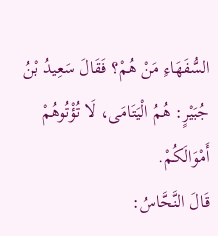السُّفَهَاءِ مَنْ هُمْ؟ فَقَالَ سَعِيدُ بْنُ جُبَيْرٍ: هُمُ الْيَتَامَى، لَا تُؤْتُوهُمْ أَمْوَالَكُمْ.
قَالَ النَّحَّاسُ: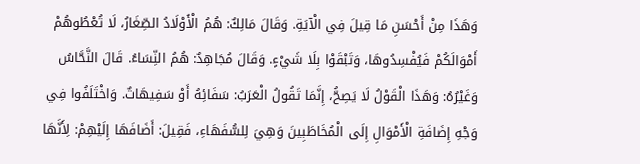وَهَذَا مِنْ أَحْسَنِ مَا قِيلَ فِي الْآيَةِ. وَقَالَ مَالِكٌ: هُمُ الْأَوْلَادُ الصِّغَارُ، لَا تُعْطُوهُمْ أَمْوَالَكُمْ فَيُفْسِدُوهَا، وَتَبْقَوْا بِلَا شَيْءٍ. وَقَالَ مُجَاهِدٌ: هُمُ النِّسَاءُ. قَالَ النَّحَّاسُ وَغَيْرُهُ: وَهَذَا الْقَوْلُ لَا يَصِحُّ، إِنَّمَا تَقُولُ الْعَرَبُ: سَفَائِهُ أَوْ سَفِيهَاتٌ. وَاخْتَلَفُوا فِي وَجْهِ إِضَافَةِ الْأَمْوَالِ إِلَى الْمُخَاطَبِينَ وَهِيَ لِلسُّفَهَاءِ، فَقِيلَ: أَضَافَهَا إِلَيْهِمْ: لِأَنَّهَا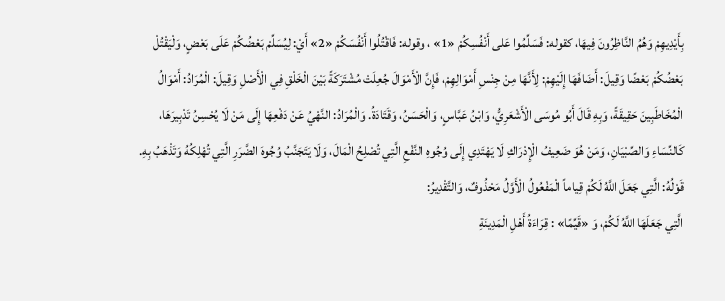بِأَيْدِيهِمْ وَهُمُ النَّاظِرُونَ فِيهَا، كقوله: فَسَلِّمُوا عَلى أَنْفُسِكُمْ «1» ، وقوله: فَاقْتُلُوا أَنْفُسَكُمْ «2» أَيْ: لِيُسَلِّمْ بَعْضُكُمْ عَلَى بَعْضٍ، وَلْيَقْتُلْ بَعْضُكُمْ بَعْضًا وَقِيلَ: أَضَافَهَا إِلَيْهِمْ: لِأَنَّهَا مِنْ جِنْسِ أَمْوَالِهِمْ، فَإِنَّ الْأَمْوَالَ جُعِلَتْ مُشْتَرَكَةً بَيْنَ الْخَلْقِ فِي الْأَصْلِ وَقِيلَ: الْمُرَادُ: أَمْوَالُ الْمُخَاطَبِينَ حَقِيقَةً، وَبِهِ قَالَ أَبُو مُوسَى الْأَشْعَرِيُّ، وَابْنُ عَبَّاسٍ، وَالْحَسَنُ، وَقَتَادَةُ. وَالْمُرَادُ: النَّهْيُ عَنْ دَفْعِهَا إِلَى مَنْ لَا يُحْسِنُ تَدْبِيرَهَا، كَالنِّسَاءِ وَالصِّبْيَانِ، وَمَنْ هُوَ ضَعِيفُ الْإِدْرَاكِ لَا يَهْتَدِي إِلَى وُجُوهِ النَّفْعِ الَّتِي تُصْلِحُ الْمَالَ، وَلَا يَتَجَنَّبُ وُجُوهَ الضَّرَرِ الَّتِي تُهْلِكُهُ وَتَذْهَبُ بِهِ. قَوْلُهُ: الَّتِي جَعَلَ اللَّهُ لَكُمْ قِياماً الْمَفْعُولُ الْأَوَّلُ مَحْذُوفٌ، وَالتَّقْدِيرُ:
الَّتِي جَعَلَهَا اللَّهُ لَكُمْ، وَ «قَيِّمًا» : قِرَاءَةُ أَهْلِ الْمَدِينَةِ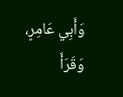وَأَبِي عَامِرٍ، وَقَرَأَ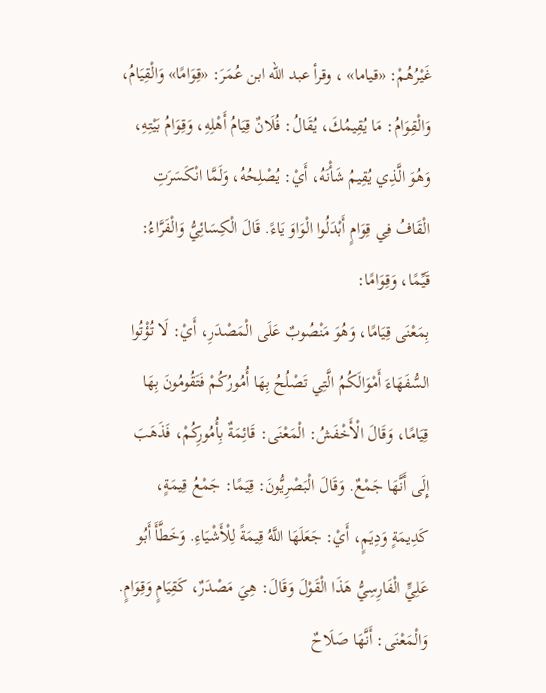غَيْرُهُمْ: «قياما» ، وقرأ عبد الله ابن عُمَرَ: «قِوَامًا» وَالْقِيَامُ، وَالْقِوَامُ: مَا يُقِيمُكَ، يُقَالُ: فُلَانٌ قِيَامُ أَهْلِهِ، وَقِوَامُ بَيْتِهِ، وَهُوَ الَّذِي يُقِيمُ شَأْنَهُ، أَيْ: يُصْلِحُهُ، وَلَمَّا انْكَسَرَتِ الْقَافُ فِي قِوَامٍ أَبْدَلُوا الْوَاوَ يَاءً. قَالَ الْكِسَائِيُّ وَالْفَرَّاءُ: قَيِّمًا، وَقِوَامًا:
بِمَعْنَى قِيَامًا، وَهُوَ مَنْصُوبٌ عَلَى الْمَصْدَرِ، أَيْ: لَا تُؤْتُوا السُّفَهَاءَ أَمْوَالَكُمُ الَّتِي تَصْلُحُ بِهَا أُمُورُكُمْ فَتَقُومُونَ بِهَا قِيَامًا، وَقَالَ الْأَخْفَشُ: الْمَعْنَى: قَائِمَةٌ بِأُمُورِكُمْ، فَذَهَبَ إِلَى أَنَّهَا جَمْعٌ. وَقَالَ الْبَصْرِيُّونَ: قِيَمًا: جَمْعُ قِيمَةٍ، كَدِيمَةٍ وَدِيَمٍ، أَيْ: جَعَلَهَا اللَّهُ قِيمَةً لِلْأَشْيَاءِ. وَخَطَّأَ أَبُو عَلِيٍّ الْفَارِسِيُّ هَذَا الْقَوْلَ وَقَالَ: هِيَ مَصْدَرٌ، كَقِيَامٍ وَقِوَامٍ. وَالْمَعْنَى: أَنَّهَا صَلَاحٌ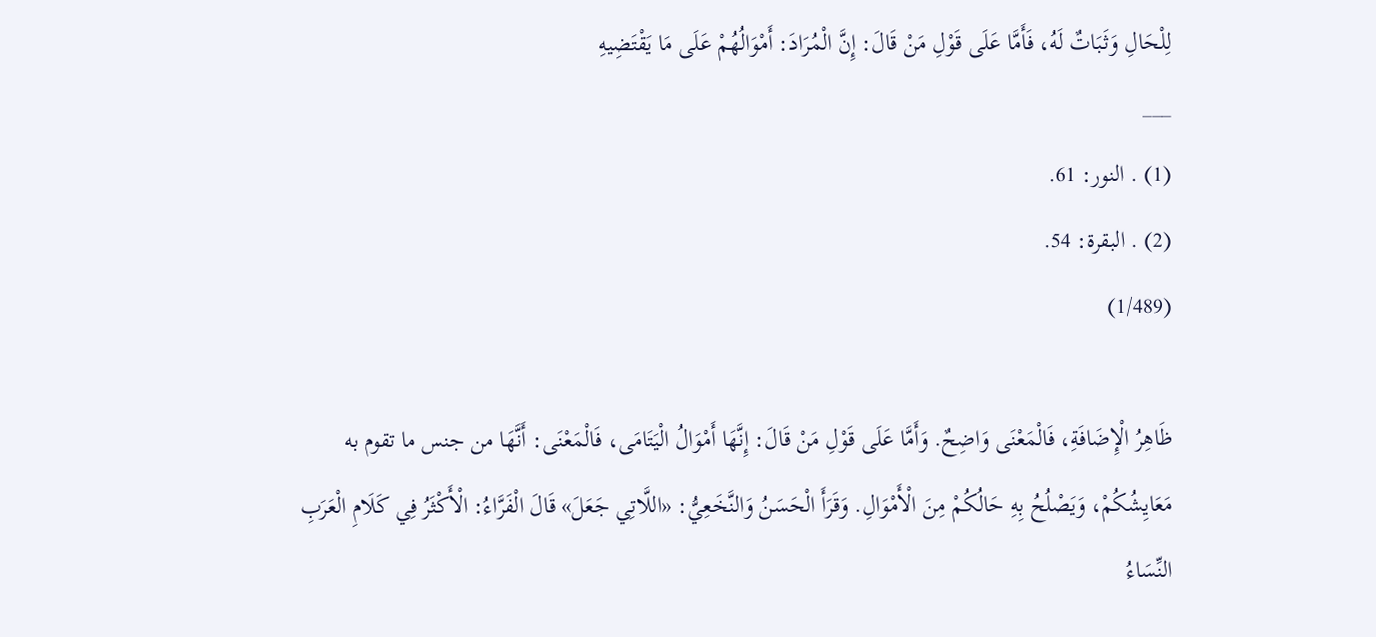لِلْحَالِ وَثَبَاتٌ لَهُ، فَأَمَّا عَلَى قَوْلِ مَنْ قَالَ: إِنَّ الْمُرَادَ: أَمْوَالُهُمْ عَلَى مَا يَقْتَضِيهِ
___
(1) . النور: 61.
(2) . البقرة: 54.
(1/489)

ظَاهِرُ الْإِضَافَةِ، فَالْمَعْنَى وَاضِحٌ. وَأَمَّا عَلَى قَوْلِ مَنْ قَالَ: إِنَّهَا أَمْوَالُ الْيَتَامَى، فَالْمَعْنَى: أَنَّهَا من جنس ما تقوم به مَعَايِشُكُمْ، وَيَصْلُحُ بِهِ حَالُكُمْ مِنَ الْأَمْوَالِ. وَقَرَأَ الْحَسَنُ وَالنَّخَعِيُّ: «اللَّاتِي جَعَلَ» قَالَ الْفَرَّاءُ: الْأَكْثَرُ فِي كَلَامِ الْعَرَبِ النِّسَاءُ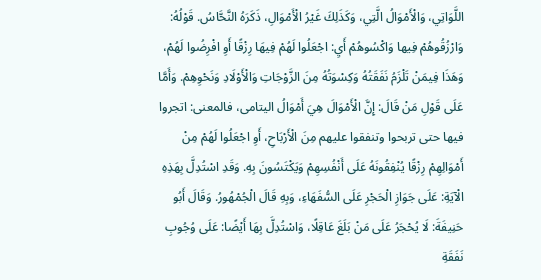اللَّوَاتِي، وَالْأَمْوَالُ الَّتِي، وَكَذَلِكَ غَيْرُ الْأَمْوَالِ، ذَكَرَهُ النَّحَّاسُ. قَوْلُهُ: وَارْزُقُوهُمْ فِيها وَاكْسُوهُمْ أَيِ: اجْعَلُوا لَهُمْ فِيهَا رِزْقًا أَوِ افْرِضُوا لَهُمْ، وَهَذَا فِيمَنْ تَلْزَمُ نَفَقَتُهُ وَكِسْوَتُهُ مِنَ الزَّوْجَاتِ وَالْأَوْلَادِ وَنَحْوِهِمْ. وَأَمَّا عَلَى قَوْلِ مَنْ قَالَ: إِنَّ الْأَمْوَالَ هِيَ أَمْوَالُ اليتامى، فالمعنى: اتجروا فيها حتى تربحوا وتنفقوا عليهم مِنَ الْأَرْبَاحِ، أَوِ اجْعَلُوا لَهُمْ مِنْ أَمْوَالِهِمْ رِزْقًا يُنْفِقُونَهُ عَلَى أَنْفُسِهِمْ وَيَكْتَسُونَ بِهِ. وَقَدِ اسْتُدِلَّ بِهَذِهِ الْآيَةِ: عَلَى جَوَازِ الْحَجْرِ عَلَى السُّفَهَاءِ، وَبِهِ قَالَ الْجُمْهُورُ. وَقَالَ أَبُو حَنِيفَةَ: لَا يُحْجَرُ عَلَى مَنْ بَلَغَ عَاقِلًا، وَاسْتُدِلَّ بِهَا أَيْضًا: عَلَى وُجُوبِ نَفَقَةِ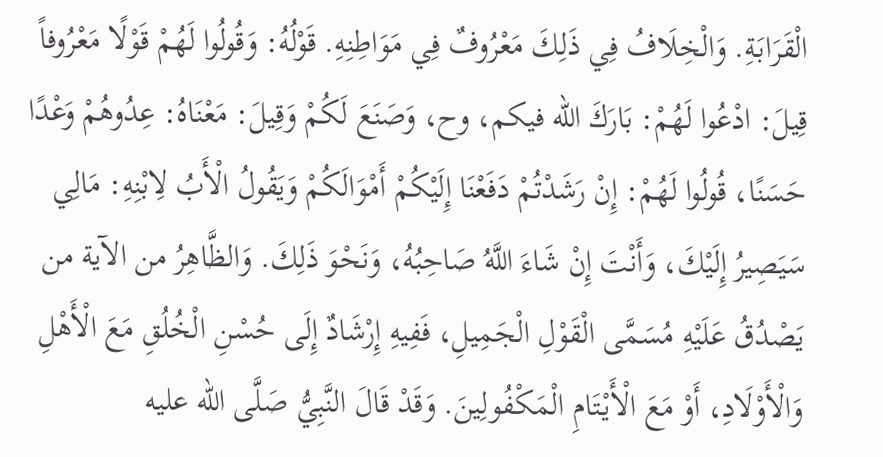الْقَرَابَةِ. وَالْخِلَافُ فِي ذَلِكَ مَعْرُوفٌ فِي مَوَاطِنِهِ. قَوْلُهُ: وَقُولُوا لَهُمْ قَوْلًا مَعْرُوفاً قِيلَ: ادْعُوا لَهُمْ: بَارَكَ الله فيكم، وح، وَصَنَعَ لَكُمْ وَقِيلَ: مَعْنَاهُ: عِدُوهُمْ وَعْدًا حَسَنًا، قُولُوا لَهُمْ: إِنْ رَشَدْتُمْ دَفَعْنَا إِلَيْكُمْ أَمْوَالَكُمْ وَيَقُولُ الْأَبُ لِابْنِهِ: مَالِي سَيَصِيرُ إِلَيْكَ، وَأَنْتَ إِنْ شَاءَ اللَّهُ صَاحِبُهُ، وَنَحْوَ ذَلِكَ. وَالظَّاهِرُ من الآية من يَصْدُقُ عَلَيْهِ مُسَمَّى الْقَوْلِ الْجَمِيلِ، فَفِيهِ إِرْشَادٌ إِلَى حُسْنِ الْخُلُقِ مَعَ الْأَهْلِ وَالْأَوْلَادِ، أَوْ مَعَ الْأَيْتَامِ الْمَكْفُولِينَ. وَقَدْ قَالَ النَّبِيُّ صَلَّى الله عليه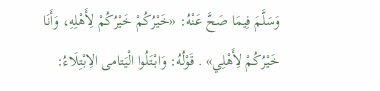وَسَلَّمَ فِيمَا صَحَّ عَنْهُ: «خَيْرُكُمْ خَيْرُكُمْ لِأَهْلِهِ، وَأَنَا خَيْرُكُمْ لِأَهْلِي» . قَوْلُهُ: وَابْتَلُوا الْيَتامى الِابْتِلَاءُ: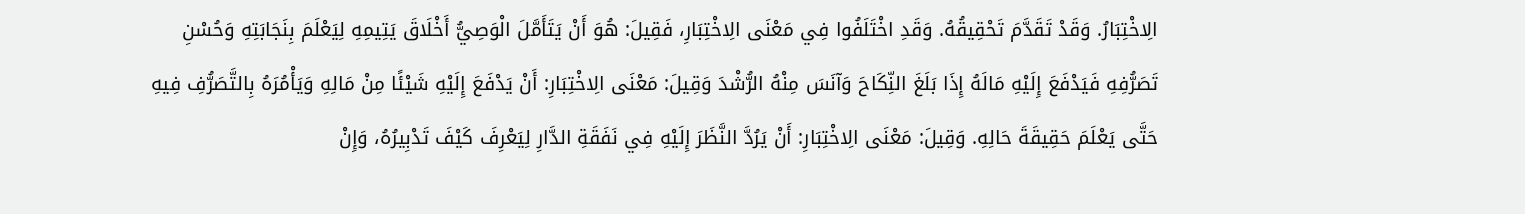الِاخْتِبَارُ. وَقَدْ تَقَدَّمَ تَحْقِيقُهُ. وَقَدِ اخْتَلَفُوا فِي مَعْنَى الِاخْتِبَارِ، فَقِيلَ: هُوَ أَنْ يَتَأَمَّلَ الْوَصِيُّ أَخْلَاقَ يَتِيمِهِ لِيَعْلَمَ بِنَجَابَتِهِ وَحُسْنِ تَصَرُّفِهِ فَيَدْفَعَ إِلَيْهِ مَالَهُ إِذَا بَلَغَ النِّكَاحَ وَآنَسَ مِنْهُ الرُّشْدَ وَقِيلَ: مَعْنَى الِاخْتِبَارِ: أَنْ يَدْفَعَ إِلَيْهِ شَيْئًا مِنْ مَالِهِ وَيَأْمُرَهُ بِالتَّصَرُّفِ فِيهِ حَتَّى يَعْلَمَ حَقِيقَةَ حَالِهِ. وَقِيلَ: مَعْنَى الِاخْتِبَارِ: أَنْ يَرُدَّ النَّظَرَ إِلَيْهِ فِي نَفَقَةِ الدَّارِ لِيَعْرِفَ كَيْفَ تَدْبِيرُهُ، وَإِنْ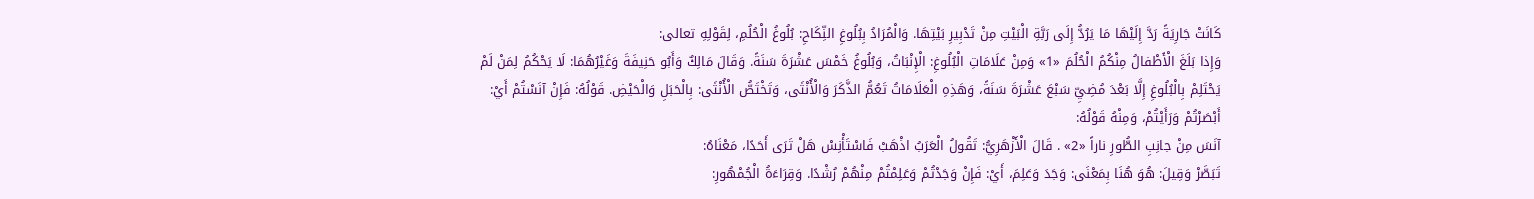كَانَتْ جَارِيَةً رَدَّ إِلَيْهَا مَا يَرُدُّ إِلَى رَبَّةِ الْبَيْتِ مِنْ تَدْبِيرِ بَيْتِهَا. وَالْمُرَادُ بِبُلُوغِ النِّكَاحِ: بُلُوغُ الْحُلُمِ، لِقَوْلِهِ تعالى:
وَإِذا بَلَغَ الْأَطْفالُ مِنْكُمُ الْحُلُمَ «1» وَمِنْ عَلَامَاتِ الْبُلُوغِ: الْإِنْبَاتُ، وَبُلُوغُ خَمْسَ عَشْرَةَ سَنَةً. وَقَالَ مَالِكٌ وَأَبُو حَنِيفَةَ وَغَيْرُهُمَا: لَا يَحْكُمُ لِمَنْ لَمْ يَحْتَلِمْ بِالْبُلُوغِ إِلَّا بَعْدَ مُضِيِّ سَبْعَ عَشْرَةَ سَنَةً، وَهَذِهِ الْعَلَامَاتُ تَعُمُّ الذَّكَرَ وَالْأُنْثَى، وَتَخْتَصُّ الْأُنْثَى: بِالْحَبَلِ وَالْحَيْضِ. قَوْلُهُ: فَإِنْ آنَسْتُمْ أَيْ: أَبْصَرْتُمْ وَرَأَيْتُمْ، وَمِنْهُ قَوْلُهُ:
آنَسَ مِنْ جانِبِ الطُّورِ ناراً «2» . قَالَ الْأَزْهَرِيُّ: تَقُولُ الْعَرَبُ اذْهَبْ فَاسْتَأْنِسْ هَلْ تَرَى أَحَدًا، مَعْنَاهُ:
تَبَصَّرْ وَقِيلَ: هُوَ هُنَا بِمَعْنَى: وَجَدَ وَعَلِمَ، أَيْ: فَإِنْ وَجَدْتُمْ وَعَلِمْتُمْ مِنْهُمْ رُشْدًا. وَقِرَاءَةُ الْجُمْهُورِ: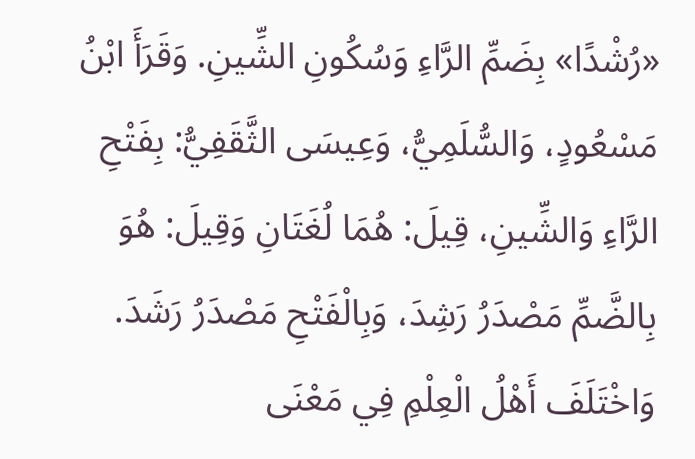«رُشْدًا» بِضَمِّ الرَّاءِ وَسُكُونِ الشِّينِ. وَقَرَأَ ابْنُ مَسْعُودٍ، وَالسُّلَمِيُّ، وَعِيسَى الثَّقَفِيُّ: بِفَتْحِ الرَّاءِ وَالشِّينِ، قِيلَ: هُمَا لُغَتَانِ وَقِيلَ: هُوَ بِالضَّمِّ مَصْدَرُ رَشِدَ، وَبِالْفَتْحِ مَصْدَرُ رَشَدَ.
وَاخْتَلَفَ أَهْلُ الْعِلْمِ فِي مَعْنَى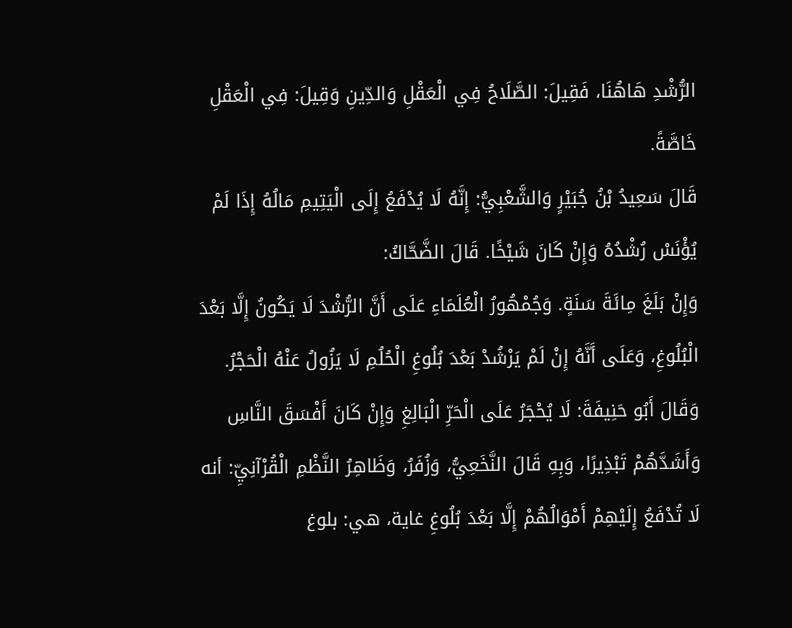الرُّشْدِ هَاهُنَا، فَقِيلَ: الصَّلَاحُ فِي الْعَقْلِ وَالدِّينِ وَقِيلَ: فِي الْعَقْلِ خَاصَّةً.
قَالَ سَعِيدُ بْنُ جُبَيْرٍ وَالشَّعْبِيُّ: إِنَّهُ لَا يُدْفَعُ إِلَى الْيَتِيمِ مَالُهُ إِذَا لَمْ يُؤْنَسْ رُشْدُهُ وَإِنْ كَانَ شَيْخًا. قَالَ الضَّحَّاكُ:
وَإِنْ بَلَغَ مِائَةَ سَنَةٍ. وَجُمْهُورُ الْعُلَمَاءِ عَلَى أَنَّ الرُّشْدَ لَا يَكُونُ إِلَّا بَعْدَ الْبُلُوغِ، وَعَلَى أَنَّهُ إِنْ لَمْ يَرْشُدْ بَعْدَ بُلُوغِ الْحُلُمِ لَا يَزُولُ عَنْهُ الْحَجْرُ. وَقَالَ أَبُو حَنِيفَةَ: لَا يُحْجَرُ عَلَى الْحَرِّ الْبَالِغِ وَإِنْ كَانَ أَفْسَقَ النَّاسِ وَأَشَدَّهُمْ تَبْذِيرًا، وَبِهِ قَالَ النَّخَعِيُّ، وَزُفَرُ، وَظَاهِرُ النَّظْمِ الْقُرْآنِيِّ: أنه لَا تُدْفَعُ إِلَيْهِمْ أَمْوَالُهُمْ إِلَّا بَعْدَ بُلُوغِ غاية، هي: بلوغ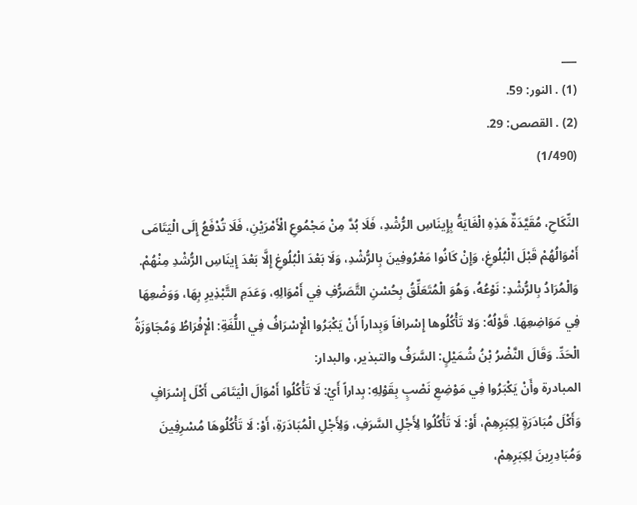___
(1) . النور: 59.
(2) . القصص: 29.
(1/490)

النِّكَاحِ، مُقَيَّدَةٌ هَذِهِ الْغَايَةُ بِإِينَاسِ الرُّشْدِ، فَلَا بُدَّ مِنْ مَجْمُوعِ الْأَمْرَيْنِ، فَلَا تُدْفَعُ إِلَى الْيَتَامَى أَمْوَالُهُمْ قَبْلَ الْبُلُوغِ، وَإِنْ كَانُوا مَعْرُوفِينَ بِالرُّشْدِ، وَلَا بَعْدَ الْبُلُوغِ إِلَّا بَعْدَ إِينَاسِ الرُّشْدِ مِنْهُمْ. وَالْمُرَادُ بِالرُّشْدِ: نَوْعُهُ، وَهُوَ الْمُتَعَلِّقُ بِحُسْنِ التَّصَرُّفِ فِي أَمْوَالِهِ، وَعَدَمِ التَّبْذِيرِ بِهَا، وَوَضْعِهَا فِي مَوَاضِعِهَا. قَوْلُهُ: وَلا تَأْكُلُوها إِسْرافاً وَبِداراً أَنْ يَكْبَرُوا الْإِسْرَافُ فِي اللُّغَةِ: الْإِفْرَاطُ وَمُجَاوَزَةُ الْحَدِّ. وَقَالَ النَّضْرُ بْنُ شُمَيْلٍ: السَّرَفُ والتبذير، والبدار:
المبادرة وأَنْ يَكْبَرُوا فِي مَوْضِعِ نَصْبٍ بِقَوْلِهِ: بِداراً أَيْ: لَا تَأْكُلُوا أَمْوَالَ الْيَتَامَى أَكْلَ إِسْرَافٍ وَأَكْلَ مُبَادَرَةٍ لِكِبَرِهِمْ، أَوْ: لَا تَأْكُلُوا لِأَجْلِ السَّرَفِ، وَلِأَجْلِ الْمُبَادَرَةِ، أَوْ: لَا تَأْكُلُوهَا مُسْرِفِينَ وَمُبَادِرِينَ لِكِبَرِهِمْ،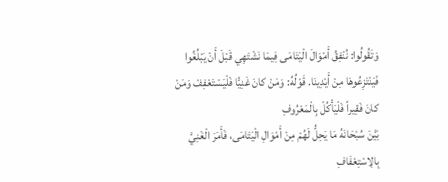وَتَقُولُوا: نُنْفِقُ أَمْوَالَ الْيَتَامَى فِيمَا نَشْتَهِي قَبْلَ أَنْ يَبْلُغُوا فَيَنْتَزِعُوهَا مِنْ أَيْدِينَا. قَوْلُهُ: وَمَنْ كانَ غَنِيًّا فَلْيَسْتَعْفِفْ وَمَنْ كانَ فَقِيراً فَلْيَأْكُلْ بِالْمَعْرُوفِ
بَيَّنَ سُبْحَانَهُ مَا يَحِلُّ لَهُمْ مِنْ أَمْوَالِ الْيَتَامَى، فَأَمَرَ الْغَنِيَّ بِالِاسْتِعْفَافِ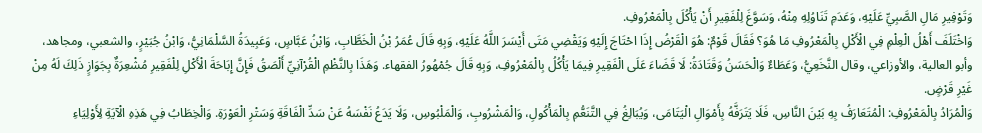وَتَوْفِيرِ مَالِ الصَّبِيِّ عَلَيْهِ، وَعَدَمِ تَنَاوُلِهِ مِنْهُ، وَسَوَّغَ لِلْفَقِيرِ أَنْ يَأْكُلَ بِالْمَعْرُوفِ.
وَاخْتَلَفَ أَهْلُ الْعِلْمِ فِي الْأَكْلِ بِالْمَعْرُوفِ مَا هُوَ؟ فَقَالَ قَوْمٌ: هُوَ الْقَرْضُ إِذَا احْتَاجَ إِلَيْهِ وَيَقْضِي مَتَى أَيْسَرَ اللَّهُ عَلَيْهِ، وَبِهِ قَالَ عُمَرُ بْنُ الْخَطَّابِ، وَابْنُ عَبَّاسٍ، وَعَبِيدَةُ السَّلْمَانِيُّ، وَابْنُ جُبَيْرٍ، والشعبي، ومجاهد، وأبو العالية، والأوزاعي، وقال النَّخَعِيُّ، وَعَطَاءٌ وَالْحَسَنُ وَقَتَادَةُ: لَا قَضَاءَ عَلَى الْفَقِيرِ فِيمَا يَأْكُلُ بِالْمَعْرُوفِ، وَبِهِ قَالَ جُمْهُورُ الفقهاء. وَهَذَا بِالنَّظْمِ الْقُرْآنِيِّ أَلْصَقُ فَإِنَّ إِبَاحَةَ الْأَكْلِ لِلْفَقِيرِ مُشْعِرَةٌ بِجَوَازٍ ذَلِكَ لَهُ مِنْ غَيْرِ قَرْضٍ.
وَالْمُرَادُ بِالْمَعْرُوفِ: الْمُتَعَارَفُ بِهِ بَيْنَ النَّاسِ، فَلَا يَتَرَفَّهُ بِأَمْوَالِ الْيَتَامَى، وَيُبَالِغُ فِي التَّنَعُّمِ بِالْمَأْكُولِ، وَالْمَشْرُوبِ، وَالْمَلْبُوسِ، وَلَا يَدَعُ نَفْسَهُ عَنْ سَدِّ الْفَاقَةِ وَسَتْرِ الْعَوْرَةِ. وَالْخِطَابُ فِي هَذِهِ الْآيَةِ لِأَوْلِيَاءِ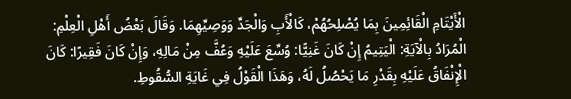الْأَيْتَامِ الْقَائِمِينَ بِمَا يُصْلِحُهُمْ، كَالْأَبِ وَالْجَدِّ وَوَصِيِّهِمَا. وَقَالَ بَعْضُ أَهْلِ الْعِلْمِ: الْمُرَادُ بِالْآيَةِ: الْيَتِيمُ إِنْ كَانَ غَنِيًّا: وُسِّعَ عَلَيْهِ وَعُفَّ مِنْ مَالِهِ، وَإِنْ كَانَ فَقِيرًا: كَانَ الْإِنْفَاقُ عَلَيْهِ بِقَدْرِ مَا يَحْصُلُ لَهُ، وَهَذَا الْقَوْلُ فِي غَايَةِ السُّقُوطِ.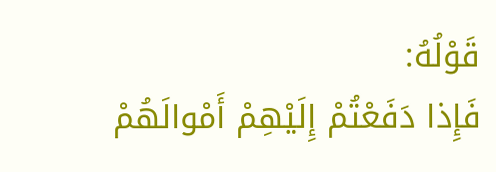قَوْلُهُ:
فَإِذا دَفَعْتُمْ إِلَيْهِمْ أَمْوالَهُمْ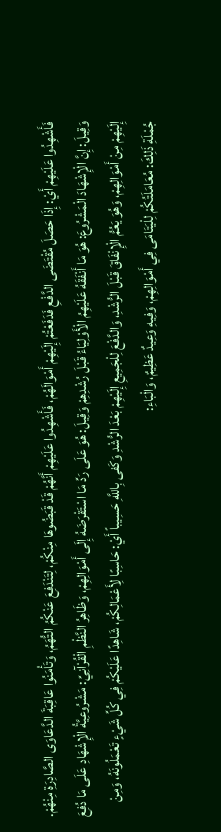فَأَشْهِدُوا عَلَيْهِمْ أَيْ: إِذَا حَصَلَ مُقْتَضَى الدَّفْعِ فَدَفَعْتُمْ إِلَيْهِمْ أَمْوَالَهُمْ، فَأَشْهِدُوا عَلَيْهِمْ أَنَّهُمْ قَدْ قَبَضُوهَا مِنْكُمْ، لِتَنْدَفِعَ عَنْكُمُ التُّهَمُ، وَتَأْمَنُوا عَاقِبَةَ الدَّعَاوَى الصَّادِرَةِ مِنْهُمْ. وَقِيلَ: إِنَّ الْإِشْهَادَ الْمَشْرُوعَ: هُوَ مَا أَنْفَقَهُ عَلَيْهِمُ الْأَوْلِيَاءُ قَبْلَ رُشْدِهِمْ وَقِيلَ: هُوَ عَلَى رَدِّ مَا اسْتَقْرَضَهُ إِلَى أَمْوَالِهِمْ، وَظَاهِرُ النَّظْمِ الْقُرْآنِيِّ: مَشْرُوعِيَّةُ الْإِشْهَادِ عَلَى مَا دُفِعَ إِلَيْهِمْ مِنْ أَمْوَالِهِمْ، وَهُوَ يَعُمُّ الْإِنْفَاقَ قَبْلَ الرُّشْدِ، وَالدَّفْعَ لِلْجَمِيعِ إِلَيْهِمْ بَعْدَ الرُّشْدِ وَكَفى بِاللَّهِ حَسِيباً أَيْ: حَاسِبًا لِأَعْمَالِكُمْ، شَاهِدًا عَلَيْكُمْ فِي كُلِّ شَيْءٍ تَعْمَلُونَهُ، وَمِنْ جُمْلَةِ ذَلِكَ: مُعَامَلَتُكُمْ لِلْيَتَامَى فِي أَمْوَالِهِمْ، وَفِيهِ وَعِيدٌ عَظِيمٌ، وَالْبَاءِ: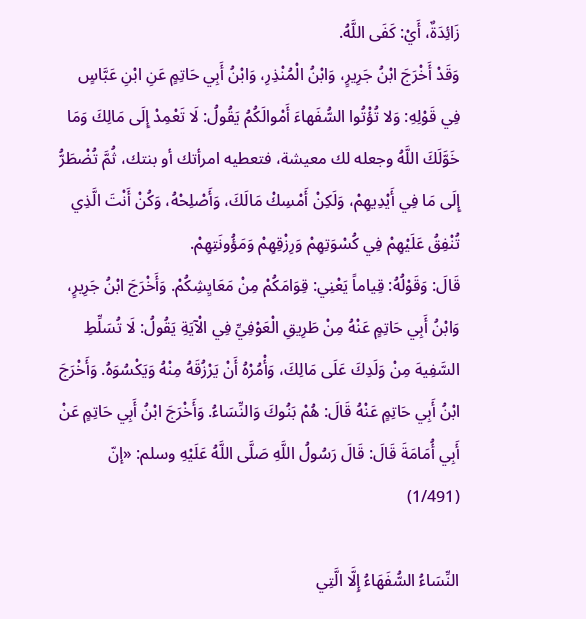زَائِدَةٌ، أَيْ: كَفَى اللَّهُ.
وَقَدْ أَخْرَجَ ابْنُ جَرِيرٍ، وَابْنُ الْمُنْذِرِ، وَابْنُ أَبِي حَاتِمٍ عَنِ ابْنِ عَبَّاسٍ فِي قَوْلِهِ: وَلا تُؤْتُوا السُّفَهاءَ أَمْوالَكُمُ يَقُولُ: لَا تَعْمِدْ إِلَى مَالِكَ وَمَا خَوَّلَكَ اللَّهُ وجعله لك معيشة، فتعطيه امرأتك أو بنتك، ثُمَّ تُضْطَرُّ إِلَى مَا فِي أَيْدِيهِمْ، وَلَكِنْ أَمْسِكْ مَالَكَ، وَأَصْلِحْهُ، وَكُنْ أَنْتَ الَّذِي تُنْفِقُ عَلَيْهِمْ فِي كُسْوَتِهِمْ وَرِزْقِهِمْ وَمَؤُونَتِهِمْ.
قَالَ: وَقَوْلُهُ: قِياماً يَعْنِي: قِوَامَكُمْ مِنْ مَعَايِشِكُمْ. وَأَخْرَجَ ابْنُ جَرِيرٍ، وَابْنُ أَبِي حَاتِمٍ عَنْهُ مِنْ طَرِيقِ الْعَوْفِيِّ فِي الْآيَةِ يَقُولُ: لَا تُسَلِّطِ السَّفِيهَ مِنْ وَلَدِكَ عَلَى مَالِكَ، وَأْمُرْهُ أَنْ يَرْزُقَهُ مِنْهُ وَيَكْسُوَهُ. وَأَخْرَجَ ابْنُ أَبِي حَاتِمٍ عَنْهُ قَالَ: هُمْ بَنُوكَ وَالنِّسَاءُ. وَأَخْرَجَ ابْنُ أَبِي حَاتِمٍ عَنْ أَبِي أُمَامَةَ قَالَ: قَالَ رَسُولُ اللَّهِ صَلَّى اللَّهُ عَلَيْهِ وسلم: «إنّ
(1/491)

النِّسَاءُ السُّفَهَاءُ إِلَّا الَّتِي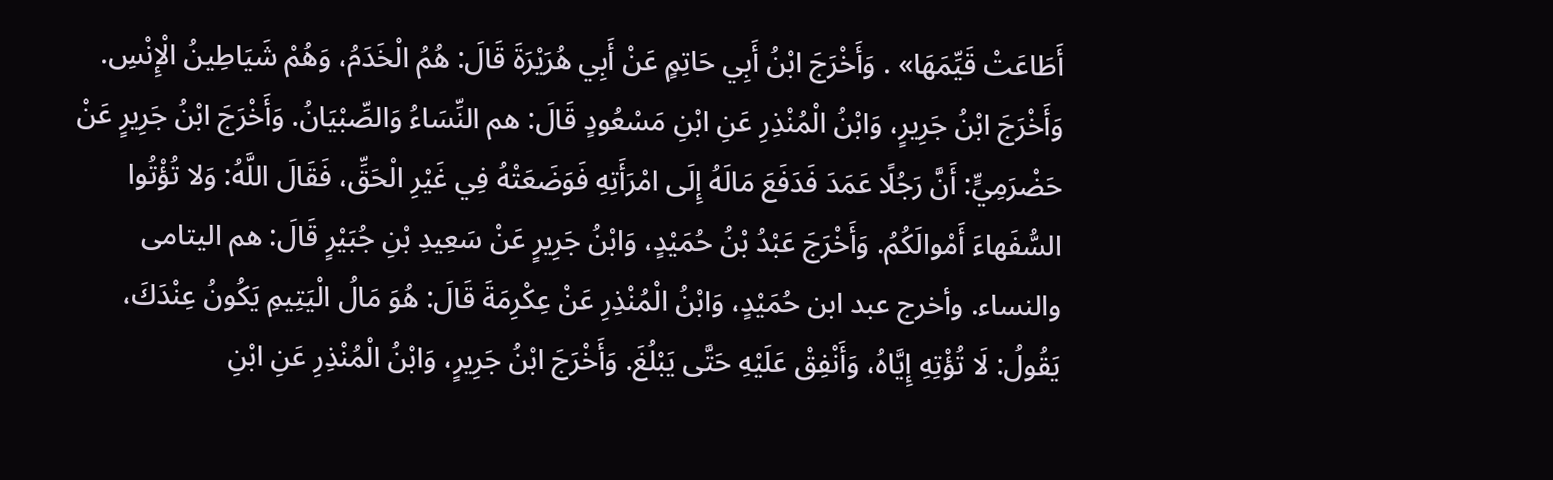أَطَاعَتْ قَيِّمَهَا» . وَأَخْرَجَ ابْنُ أَبِي حَاتِمٍ عَنْ أَبِي هُرَيْرَةَ قَالَ: هُمُ الْخَدَمُ، وَهُمْ شَيَاطِينُ الْإِنْسِ. وَأَخْرَجَ ابْنُ جَرِيرٍ، وَابْنُ الْمُنْذِرِ عَنِ ابْنِ مَسْعُودٍ قَالَ: هم النِّسَاءُ وَالصِّبْيَانُ. وَأَخْرَجَ ابْنُ جَرِيرٍ عَنْ حَضْرَمِيٍّ: أَنَّ رَجُلًا عَمَدَ فَدَفَعَ مَالَهُ إِلَى امْرَأَتِهِ فَوَضَعَتْهُ فِي غَيْرِ الْحَقِّ، فَقَالَ اللَّهُ: وَلا تُؤْتُوا السُّفَهاءَ أَمْوالَكُمُ. وَأَخْرَجَ عَبْدُ بْنُ حُمَيْدٍ، وَابْنُ جَرِيرٍ عَنْ سَعِيدِ بْنِ جُبَيْرٍ قَالَ: هم اليتامى والنساء. وأخرج عبد ابن حُمَيْدٍ، وَابْنُ الْمُنْذِرِ عَنْ عِكْرِمَةَ قَالَ: هُوَ مَالُ الْيَتِيمِ يَكُونُ عِنْدَكَ، يَقُولُ: لَا تُؤْتِهِ إِيَّاهُ، وَأَنْفِقْ عَلَيْهِ حَتَّى يَبْلُغَ. وَأَخْرَجَ ابْنُ جَرِيرٍ، وَابْنُ الْمُنْذِرِ عَنِ ابْنِ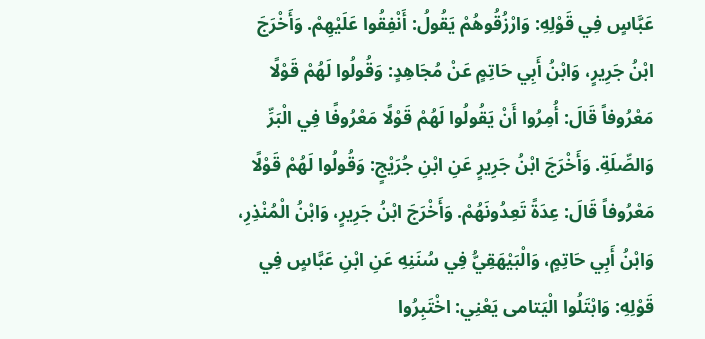عَبَّاسٍ فِي قَوْلِهِ: وَارْزُقُوهُمْ يَقُولُ: أَنْفِقُوا عَلَيْهِمْ. وَأَخْرَجَ ابْنُ جَرِيرٍ، وَابْنُ أَبِي حَاتِمٍ عَنْ مُجَاهِدٍ: وَقُولُوا لَهُمْ قَوْلًا مَعْرُوفاً قَالَ: أُمِرُوا أَنْ يَقُولُوا لَهُمْ قَوْلًا مَعْرُوفًا فِي الْبَرِّ وَالصِّلَةِ. وَأَخْرَجَ ابْنُ جَرِيرٍ عَنِ ابْنِ جُرَيْجٍ: وَقُولُوا لَهُمْ قَوْلًا مَعْرُوفاً قَالَ: عِدَةً تَعِدُونَهُمْ. وَأَخْرَجَ ابْنُ جَرِيرٍ، وَابْنُ الْمُنْذِرِ، وَابْنُ أَبِي حَاتِمٍ، وَالْبَيْهَقِيُّ فِي سُنَنِهِ عَنِ ابْنِ عَبَّاسٍ فِي قَوْلِهِ: وَابْتَلُوا الْيَتامى يَعْنِي: اخْتَبِرُوا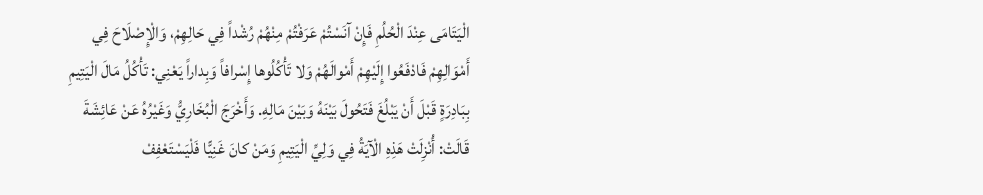الْيَتَامَى عِنْدَ الْحُلُمِ فَإِنْ آنَسْتُمْ عَرَفْتُمْ مِنْهُمْ رُشْداً فِي حَالِهِمْ، وَالْإِصْلَاحَ فِي أَمْوَالِهِمْ فَادْفَعُوا إِلَيْهِمْ أَمْوالَهُمْ وَلا تَأْكُلُوها إِسْرافاً وَبِداراً يَعْنِي: تَأْكُلُ مَالَ الْيَتِيمِ بِبَادِرَةٍ قَبْلَ أَنْ يَبْلُغَ فَتَحُولَ بَيْنَهُ وَبَيْنَ مَالِهِ. وَأَخْرَجَ الْبُخَارِيُّ وَغَيْرُهُ عَنْ عَائِشَةَ قَالَتْ: أُنْزِلَتْ هَذِهِ الْآيَةُ فِي وَلِيِّ الْيَتِيمِ وَمَنْ كانَ غَنِيًّا فَلْيَسْتَعْفِفْ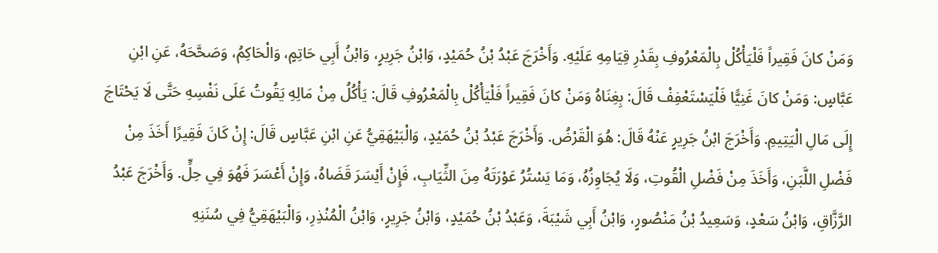وَمَنْ كانَ فَقِيراً فَلْيَأْكُلْ بِالْمَعْرُوفِ بِقَدْرِ قِيَامِهِ عَلَيْهِ. وَأَخْرَجَ عَبْدُ بْنُ حُمَيْدٍ، وَابْنُ جَرِيرٍ، وَابْنُ أَبِي حَاتِمٍ، وَالْحَاكِمُ، وَصَحَّحَهُ، عَنِ ابْنِ عَبَّاسٍ: وَمَنْ كانَ غَنِيًّا فَلْيَسْتَعْفِفْ قَالَ: بِغِنَاهُ وَمَنْ كانَ فَقِيراً فَلْيَأْكُلْ بِالْمَعْرُوفِ قَالَ: يَأْكُلُ مِنْ مَالِهِ يَقُوتُ عَلَى نَفْسِهِ حَتَّى لَا يَحْتَاجَ إِلَى مَالِ الْيَتِيمِ. وَأَخْرَجَ ابْنُ جَرِيرٍ عَنْهُ قَالَ: هُوَ الْقَرْضُ. وَأَخْرَجَ عَبْدُ بْنُ حُمَيْدٍ، وَالْبَيْهَقِيُّ عَنِ ابْنِ عَبَّاسٍ قَالَ: إِنْ كَانَ فَقِيرًا أَخَذَ مِنْ فَضْلِ اللَّبَنِ، وَأَخَذَ مِنْ فَضْلِ الْقُوتِ، وَلَا يُجَاوِزُهُ، وَمَا يَسْتُرُ عَوْرَتَهُ مِنَ الثِّيَابِ، فَإِنْ أَيْسَرَ قَضَاهُ، وَإِنْ أَعْسَرَ فَهُوَ فِي حِلٍّ. وَأَخْرَجَ عَبْدُ الرَّزَّاقِ، وَابْنُ سَعْدٍ، وَسَعِيدُ بْنُ مَنْصُورٍ، وَابْنُ أَبِي شَيْبَةَ، وَعَبْدُ بْنُ حُمَيْدٍ، وَابْنُ جَرِيرٍ، وَابْنُ الْمُنْذِرِ، وَالْبَيْهَقِيُّ فِي سُنَنِهِ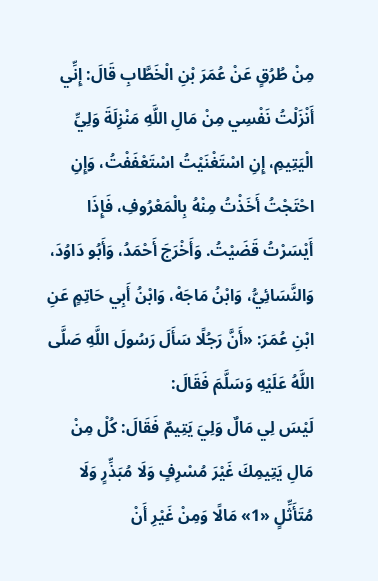مِنْ طُرُقٍ عَنْ عُمَرَ بْنِ الْخَطَّابِ قَالَ: إِنِّي أَنْزَلْتُ نَفْسِي مِنْ مَالِ اللَّهِ مَنْزِلَةَ وَلِيِّ الْيَتِيمِ، إِنِ اسْتَغْنَيْتُ اسْتَعْفَفْتُ، وَإِنِ احْتَجْتُ أَخَذْتُ مِنْهُ بِالْمَعْرُوفِ، فَإِذَا أَيْسَرْتُ قَضَيْتُ. وَأَخْرَجَ أَحْمَدُ، وَأَبُو دَاوُدَ، وَالنَّسَائِيُّ، وَابْنُ مَاجَهْ، وَابْنُ أَبِي حَاتِمٍ عَنِ ابْنِ عُمَرَ: «أَنَّ رَجُلًا سَأَلَ رَسُولَ اللَّهِ صَلَّى اللَّهُ عَلَيْهِ وَسَلَّمَ فَقَالَ:
لَيْسَ لِي مَالٌ وَلِيَ يَتِيمٌ فَقَالَ: كُلْ مِنْ مَالِ يَتِيمِكَ غَيْرَ مُسْرِفٍ وَلَا مُبَذِّرٍ وَلَا مُتَأَثِّلٍ «1» مَالًا وَمِنْ غَيْرِ أَنْ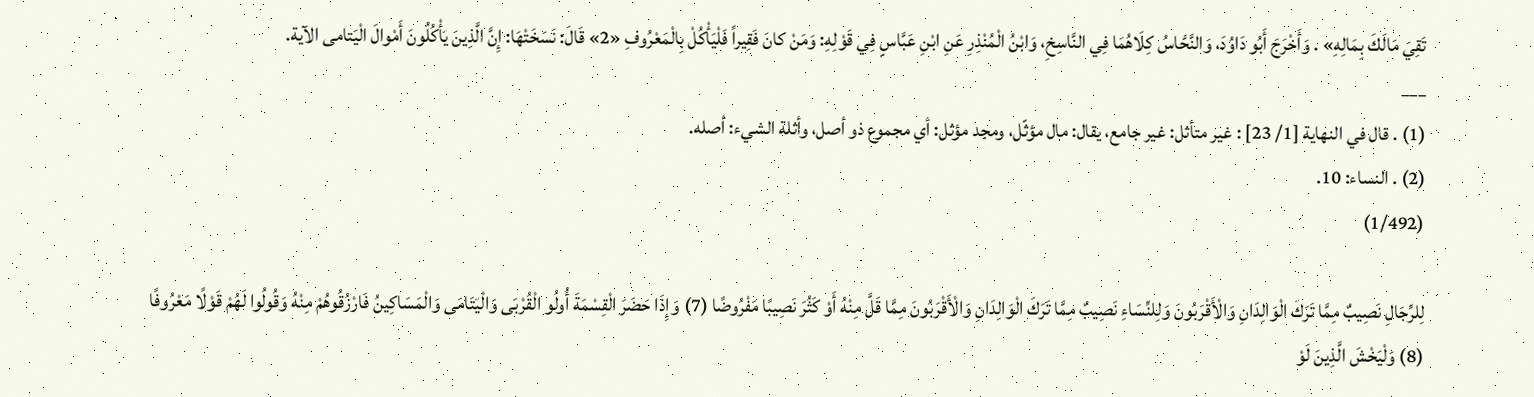تَقِيَ مَالَكَ بِمَالِهِ» . وَأَخْرَجَ أَبُو دَاوُدَ، وَالنَّحَّاسُ كِلَاهُمَا فِي النَّاسِخِ، وَابْنُ الْمُنْذِرِ عَنِ ابْنِ عَبَّاسٍ فِي قَوْلِهِ: وَمَنْ كانَ فَقِيراً فَلْيَأْكُلْ بِالْمَعْرُوفِ «2» قَالَ: نَسَخَتْهَا: إِنَّ الَّذِينَ يَأْكُلُونَ أَمْوالَ الْيَتامى الآية.
___
(1) . قال في النهاية [1/ 23] : غير متأثل: غير جامع، يقال: مال مؤثّل، ومجد مؤثل: أي مجموع ذو أصل، وأثلة الشيء: أصله.
(2) . النساء: 10.
(1/492)

لِلرِّجَالِ نَصِيبٌ مِمَّا تَرَكَ الْوَالِدَانِ وَالْأَقْرَبُونَ وَلِلنِّسَاءِ نَصِيبٌ مِمَّا تَرَكَ الْوَالِدَانِ وَالْأَقْرَبُونَ مِمَّا قَلَّ مِنْهُ أَوْ كَثُرَ نَصِيبًا مَفْرُوضًا (7) وَإِذَا حَضَرَ الْقِسْمَةَ أُولُو الْقُرْبَى وَالْيَتَامَى وَالْمَسَاكِينُ فَارْزُقُوهُمْ مِنْهُ وَقُولُوا لَهُمْ قَوْلًا مَعْرُوفًا (8) وَلْيَخْشَ الَّذِينَ لَوْ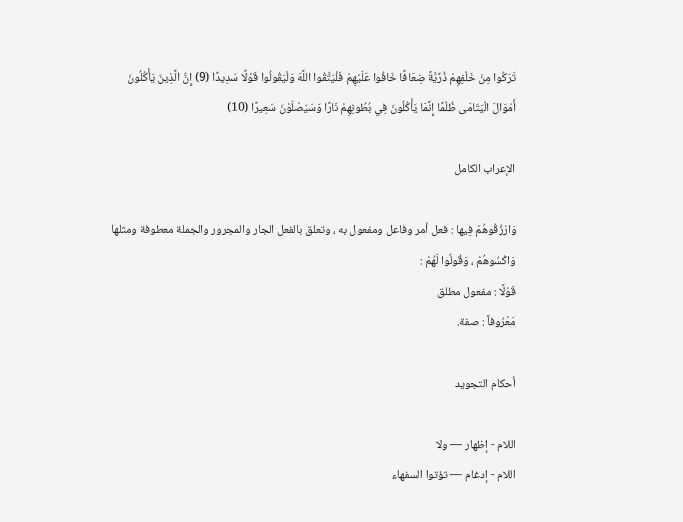تَرَكُوا مِنْ خَلْفِهِمْ ذُرِّيَّةً ضِعَافًا خَافُوا عَلَيْهِمْ فَلْيَتَّقُوا اللَّهَ وَلْيَقُولُوا قَوْلًا سَدِيدًا (9) إِنَّ الَّذِينَ يَأْكُلُونَ أَمْوَالَ الْيَتَامَى ظُلْمًا إِنَّمَا يَأْكُلُونَ فِي بُطُونِهِمْ نَارًا وَسَيَصْلَوْنَ سَعِيرًا (10)

الإعراب الكامل

وَارْزُقُوهُمْ فِيها : فعل أمر وفاعل ومفعول به ، وتعلق بالفعل الجار والمجرور والجملة معطوفة ومثلها
وَاكْسُوهُمْ ، وَقُولُوا لَهُمْ :
قَوْلًا : مفعول مطلق
مَعْرُوفاً : صفة.

أحكام التجويد

اللام - إظهار — ولا
اللام - إدغام — تؤتوا السفهاء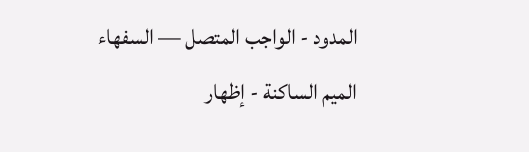المدود - الواجب المتصل — السفهاء
الميم الساكنة - إظهار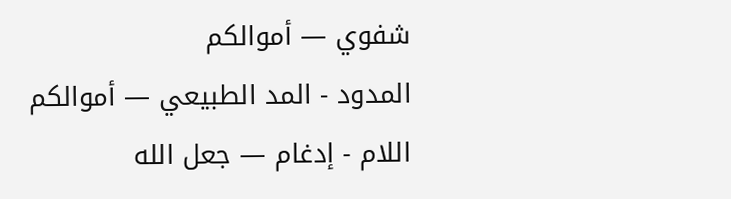شفوي — أموالكم
المدود - المد الطبيعي — أموالكم
اللام - إدغام — جعل الله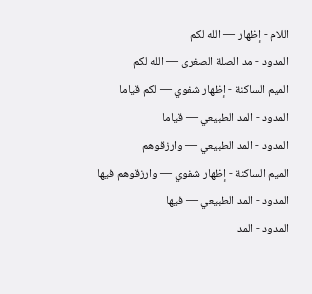اللام - إظهار — الله لكم
المدود - مد الصلة الصغرى — الله لكم
الميم الساكنة - إظهار شفوي — لكم قياما
المدود - المد الطبيعي — قياما
المدود - المد الطبيعي — وارزقوهم
الميم الساكنة - إظهار شفوي — وارزقوهم فيها
المدود - المد الطبيعي — فيها
المدود - المد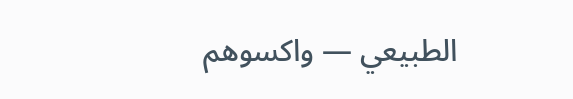الطبيعي — واكسوهم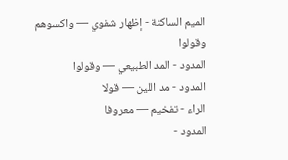الميم الساكنة - إظهار شفوي — واكسوهم وقولوا
المدود - المد الطبيعي — وقولوا
المدود - مد اللين — قولا
الراء - تفخيم — معروفا
المدود -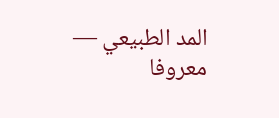المد الطبيعي — معروفا